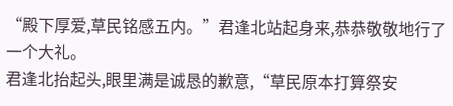“殿下厚爱,草民铭感五内。”君逢北站起身来,恭恭敬敬地行了一个大礼。
君逢北抬起头,眼里满是诚恳的歉意,“草民原本打算祭安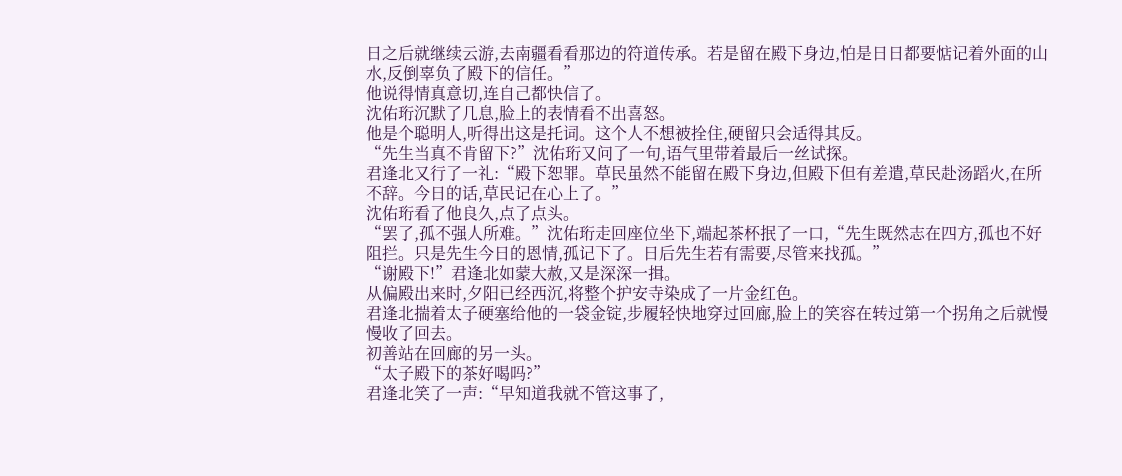日之后就继续云游,去南疆看看那边的符道传承。若是留在殿下身边,怕是日日都要惦记着外面的山水,反倒辜负了殿下的信任。”
他说得情真意切,连自己都快信了。
沈佑珩沉默了几息,脸上的表情看不出喜怒。
他是个聪明人,听得出这是托词。这个人不想被拴住,硬留只会适得其反。
“先生当真不肯留下?”沈佑珩又问了一句,语气里带着最后一丝试探。
君逢北又行了一礼:“殿下恕罪。草民虽然不能留在殿下身边,但殿下但有差遣,草民赴汤蹈火,在所不辞。今日的话,草民记在心上了。”
沈佑珩看了他良久,点了点头。
“罢了,孤不强人所难。”沈佑珩走回座位坐下,端起茶杯抿了一口,“先生既然志在四方,孤也不好阻拦。只是先生今日的恩情,孤记下了。日后先生若有需要,尽管来找孤。”
“谢殿下!”君逢北如蒙大赦,又是深深一揖。
从偏殿出来时,夕阳已经西沉,将整个护安寺染成了一片金红色。
君逢北揣着太子硬塞给他的一袋金锭,步履轻快地穿过回廊,脸上的笑容在转过第一个拐角之后就慢慢收了回去。
初善站在回廊的另一头。
“太子殿下的茶好喝吗?”
君逢北笑了一声:“早知道我就不管这事了,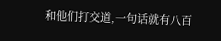和他们打交道,一句话就有八百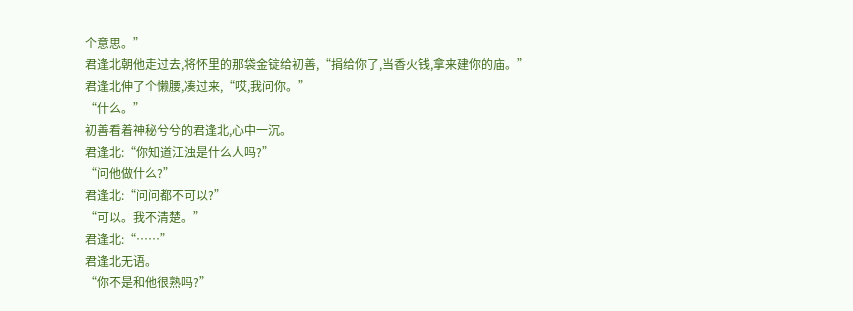个意思。”
君逢北朝他走过去,将怀里的那袋金锭给初善,“捐给你了,当香火钱,拿来建你的庙。”
君逢北伸了个懒腰,凑过来,“哎,我问你。”
“什么。”
初善看着神秘兮兮的君逢北,心中一沉。
君逢北:“你知道江浊是什么人吗?”
“问他做什么?”
君逢北:“问问都不可以?”
“可以。我不清楚。”
君逢北:“……”
君逢北无语。
“你不是和他很熟吗?”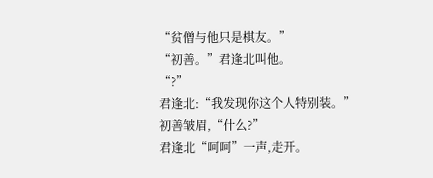“贫僧与他只是棋友。”
“初善。”君逢北叫他。
“?”
君逢北:“我发现你这个人特别装。”
初善皱眉,“什么?”
君逢北“呵呵”一声,走开。